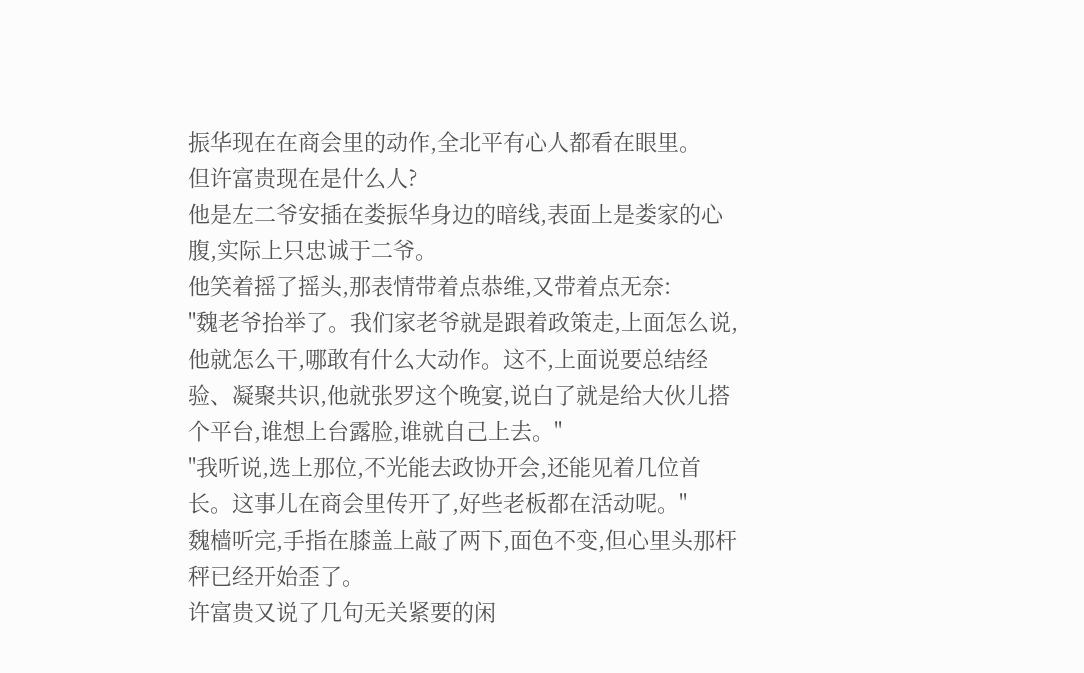振华现在在商会里的动作,全北平有心人都看在眼里。
但许富贵现在是什么人?
他是左二爷安插在娄振华身边的暗线,表面上是娄家的心腹,实际上只忠诚于二爷。
他笑着摇了摇头,那表情带着点恭维,又带着点无奈:
"魏老爷抬举了。我们家老爷就是跟着政策走,上面怎么说,他就怎么干,哪敢有什么大动作。这不,上面说要总结经验、凝聚共识,他就张罗这个晚宴,说白了就是给大伙儿搭个平台,谁想上台露脸,谁就自己上去。"
"我听说,选上那位,不光能去政协开会,还能见着几位首长。这事儿在商会里传开了,好些老板都在活动呢。"
魏樯听完,手指在膝盖上敲了两下,面色不变,但心里头那杆秤已经开始歪了。
许富贵又说了几句无关紧要的闲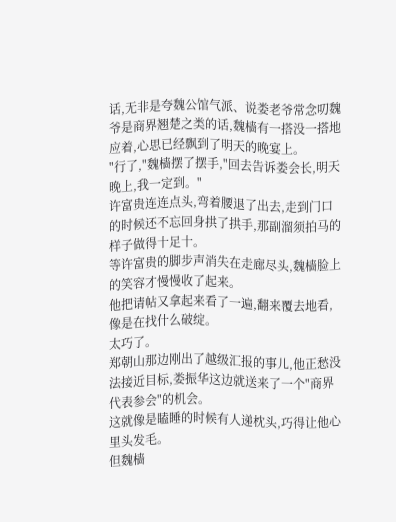话,无非是夸魏公馆气派、说娄老爷常念叨魏爷是商界翘楚之类的话,魏樯有一搭没一搭地应着,心思已经飘到了明天的晚宴上。
"行了,"魏樯摆了摆手,"回去告诉娄会长,明天晚上,我一定到。"
许富贵连连点头,弯着腰退了出去,走到门口的时候还不忘回身拱了拱手,那副溜须拍马的样子做得十足十。
等许富贵的脚步声消失在走廊尽头,魏樯脸上的笑容才慢慢收了起来。
他把请帖又拿起来看了一遍,翻来覆去地看,像是在找什么破绽。
太巧了。
郑朝山那边刚出了越级汇报的事儿,他正愁没法接近目标,娄振华这边就送来了一个"商界代表参会"的机会。
这就像是瞌睡的时候有人递枕头,巧得让他心里头发毛。
但魏樯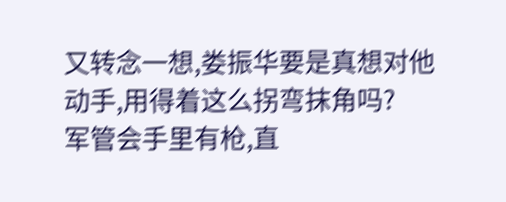又转念一想,娄振华要是真想对他动手,用得着这么拐弯抹角吗?
军管会手里有枪,直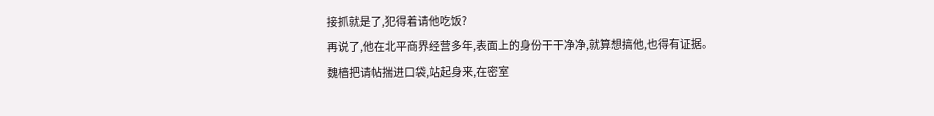接抓就是了,犯得着请他吃饭?
再说了,他在北平商界经营多年,表面上的身份干干净净,就算想搞他,也得有证据。
魏樯把请帖揣进口袋,站起身来,在密室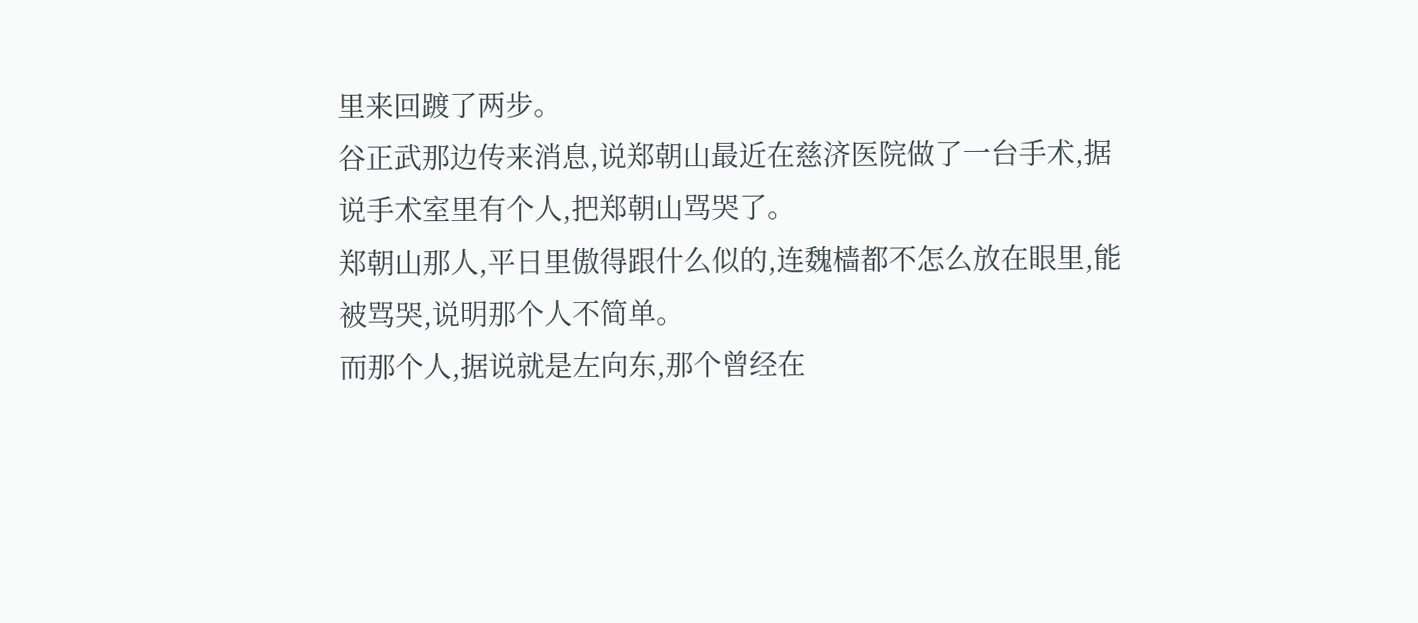里来回踱了两步。
谷正武那边传来消息,说郑朝山最近在慈济医院做了一台手术,据说手术室里有个人,把郑朝山骂哭了。
郑朝山那人,平日里傲得跟什么似的,连魏樯都不怎么放在眼里,能被骂哭,说明那个人不简单。
而那个人,据说就是左向东,那个曾经在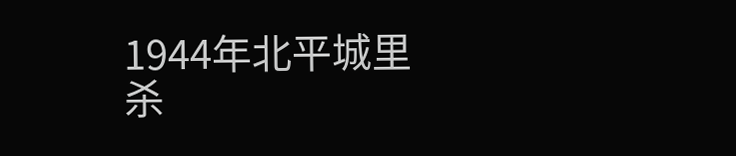1944年北平城里杀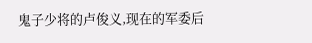鬼子少将的卢俊义,现在的军委后